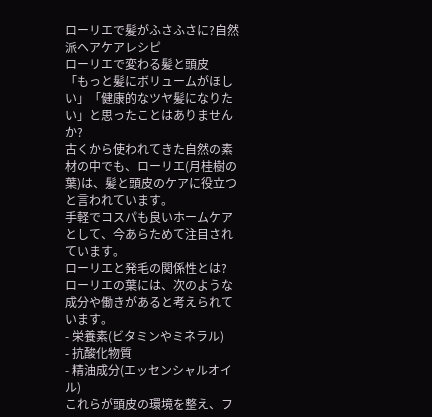ローリエで髪がふさふさに?自然派ヘアケアレシピ
ローリエで変わる髪と頭皮
「もっと髪にボリュームがほしい」「健康的なツヤ髪になりたい」と思ったことはありませんか?
古くから使われてきた自然の素材の中でも、ローリエ(月桂樹の葉)は、髪と頭皮のケアに役立つと言われています。
手軽でコスパも良いホームケアとして、今あらためて注目されています。
ローリエと発毛の関係性とは?
ローリエの葉には、次のような成分や働きがあると考えられています。
- 栄養素(ビタミンやミネラル)
- 抗酸化物質
- 精油成分(エッセンシャルオイル)
これらが頭皮の環境を整え、フ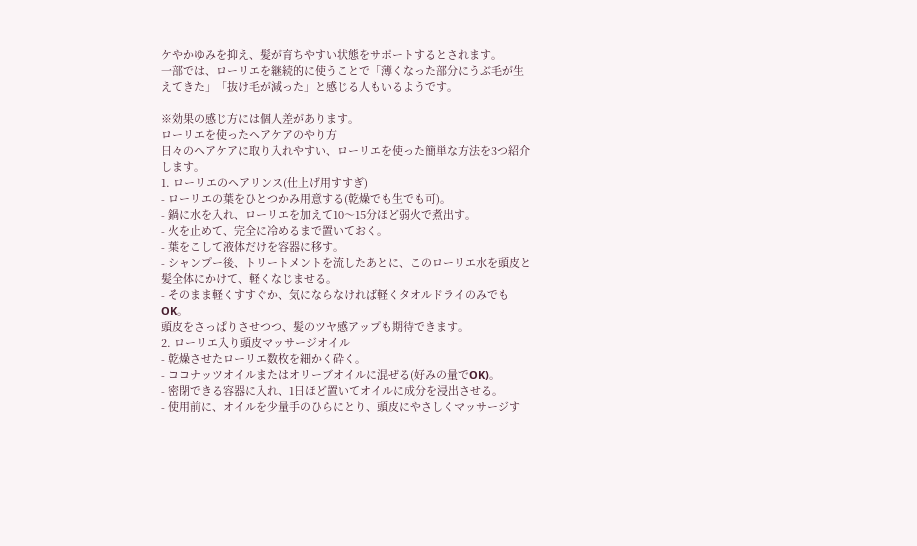ケやかゆみを抑え、髪が育ちやすい状態をサポートするとされます。
一部では、ローリエを継続的に使うことで「薄くなった部分にうぶ毛が生えてきた」「抜け毛が減った」と感じる人もいるようです。

※効果の感じ方には個人差があります。
ローリエを使ったヘアケアのやり方
日々のヘアケアに取り入れやすい、ローリエを使った簡単な方法を3つ紹介します。
1. ローリエのヘアリンス(仕上げ用すすぎ)
- ローリエの葉をひとつかみ用意する(乾燥でも生でも可)。
- 鍋に水を入れ、ローリエを加えて10〜15分ほど弱火で煮出す。
- 火を止めて、完全に冷めるまで置いておく。
- 葉をこして液体だけを容器に移す。
- シャンプー後、トリートメントを流したあとに、このローリエ水を頭皮と髪全体にかけて、軽くなじませる。
- そのまま軽くすすぐか、気にならなければ軽くタオルドライのみでもOK。
頭皮をさっぱりさせつつ、髪のツヤ感アップも期待できます。
2. ローリエ入り頭皮マッサージオイル
- 乾燥させたローリエ数枚を細かく砕く。
- ココナッツオイルまたはオリーブオイルに混ぜる(好みの量でOK)。
- 密閉できる容器に入れ、1日ほど置いてオイルに成分を浸出させる。
- 使用前に、オイルを少量手のひらにとり、頭皮にやさしくマッサージす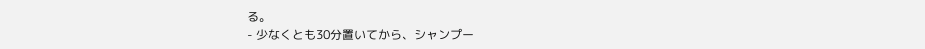る。
- 少なくとも30分置いてから、シャンプー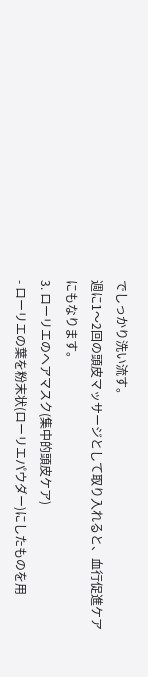でしっかり洗い流す。
週に1〜2回の頭皮マッサージとして取り入れると、血行促進ケアにもなります。
3. ローリエのヘアマスク(集中的頭皮ケア)
- ローリエの葉を粉末状(ローリエパウダー)にしたものを用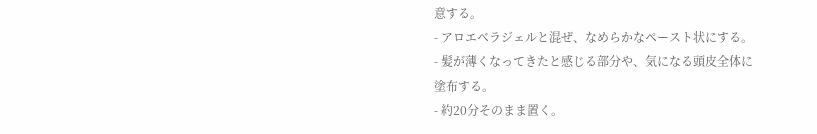意する。
- アロエベラジェルと混ぜ、なめらかなペースト状にする。
- 髪が薄くなってきたと感じる部分や、気になる頭皮全体に塗布する。
- 約20分そのまま置く。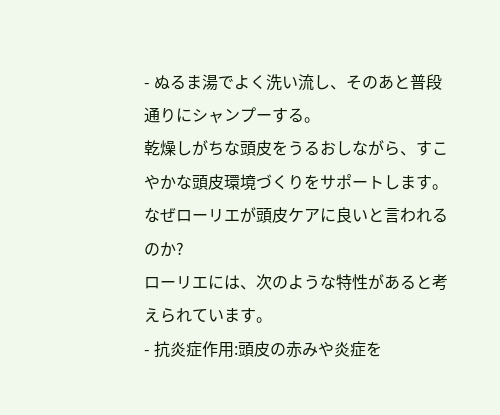- ぬるま湯でよく洗い流し、そのあと普段通りにシャンプーする。
乾燥しがちな頭皮をうるおしながら、すこやかな頭皮環境づくりをサポートします。
なぜローリエが頭皮ケアに良いと言われるのか?
ローリエには、次のような特性があると考えられています。
- 抗炎症作用:頭皮の赤みや炎症を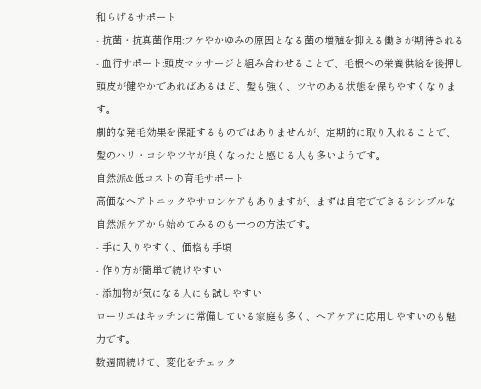和らげるサポート
- 抗菌・抗真菌作用:フケやかゆみの原因となる菌の増殖を抑える働きが期待される
- 血行サポート:頭皮マッサージと組み合わせることで、毛根への栄養供給を後押し
頭皮が健やかであればあるほど、髪も強く、ツヤのある状態を保ちやすくなります。
劇的な発毛効果を保証するものではありませんが、定期的に取り入れることで、髪のハリ・コシやツヤが良くなったと感じる人も多いようです。
自然派&低コストの育毛サポート
高価なヘアトニックやサロンケアもありますが、まずは自宅でできるシンプルな自然派ケアから始めてみるのも一つの方法です。
- 手に入りやすく、価格も手頃
- 作り方が簡単で続けやすい
- 添加物が気になる人にも試しやすい
ローリエはキッチンに常備している家庭も多く、ヘアケアに応用しやすいのも魅力です。
数週間続けて、変化をチェック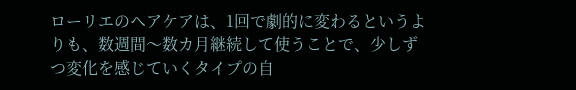ローリエのヘアケアは、1回で劇的に変わるというよりも、数週間〜数カ月継続して使うことで、少しずつ変化を感じていくタイプの自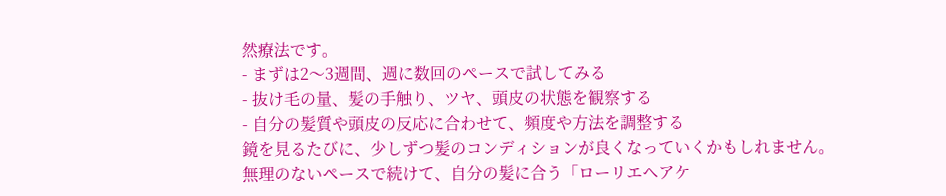然療法です。
- まずは2〜3週間、週に数回のペースで試してみる
- 抜け毛の量、髪の手触り、ツヤ、頭皮の状態を観察する
- 自分の髪質や頭皮の反応に合わせて、頻度や方法を調整する
鏡を見るたびに、少しずつ髪のコンディションが良くなっていくかもしれません。
無理のないペースで続けて、自分の髪に合う「ローリエヘアケ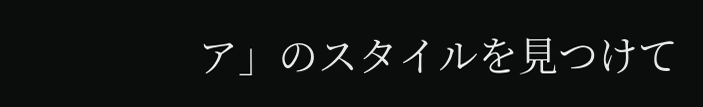ア」のスタイルを見つけて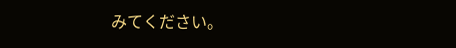みてください。